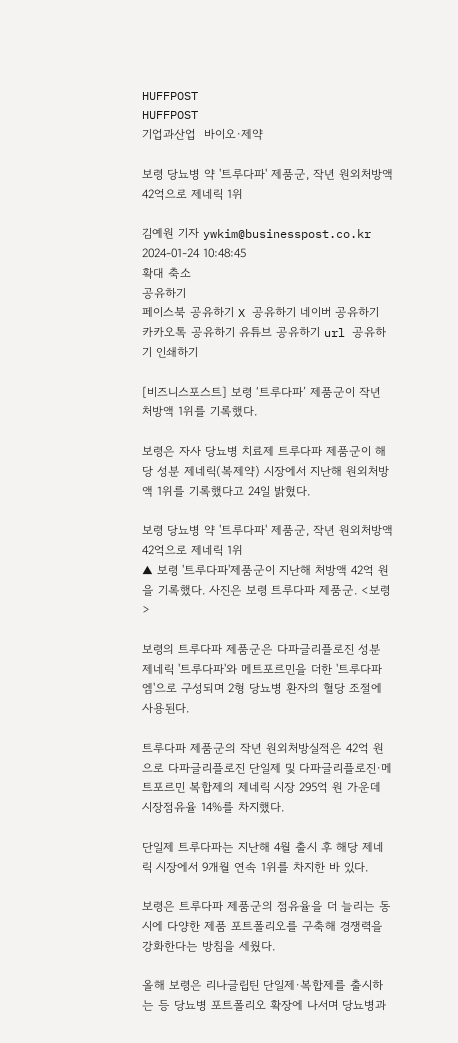HUFFPOST
HUFFPOST
기업과산업  바이오·제약

보령 당뇨병 약 '트루다파' 제품군, 작년 원외처방액 42억으로 제네릭 1위

김예원 기자 ywkim@businesspost.co.kr 2024-01-24 10:48:45
확대 축소
공유하기
페이스북 공유하기 X 공유하기 네이버 공유하기 카카오톡 공유하기 유튜브 공유하기 url 공유하기 인쇄하기

[비즈니스포스트] 보령 ‘트루다파’ 제품군이 작년 처방액 1위를 기록했다.

보령은 자사 당뇨병 치료제 트루다파 제품군이 해당 성분 제네릭(복제약) 시장에서 지난해 원외처방액 1위를 기록했다고 24일 밝혔다.

보령 당뇨병 약 '트루다파' 제품군, 작년 원외처방액 42억으로 제네릭 1위
▲ 보령 '트루다파'제품군이 지난해 처방액 42억 원을 기록했다. 사진은 보령 트루다파 제품군. <보령>

보령의 트루다파 제품군은 다파글리플로진 성분 제네릭 '트루다파'와 메트포르민을 더한 '트루다파엠'으로 구성되며 2형 당뇨병 환자의 혈당 조절에 사용된다.

트루다파 제품군의 작년 원외처방실적은 42억 원으로 다파글리플로진 단일제 및 다파글리플로진·메트포르민 복합제의 제네릭 시장 295억 원 가운데 시장점유율 14%를 차지했다.

단일제 트루다파는 지난해 4월 출시 후 해당 제네릭 시장에서 9개월 연속 1위를 차지한 바 있다.

보령은 트루다파 제품군의 점유율을 더 늘리는 동시에 다양한 제품 포트폴리오를 구축해 경쟁력을 강화한다는 방침을 세웠다.

올해 보령은 리나글립틴 단일제·복합제를 출시하는 등 당뇨병 포트폴리오 확장에 나서며 당뇨병과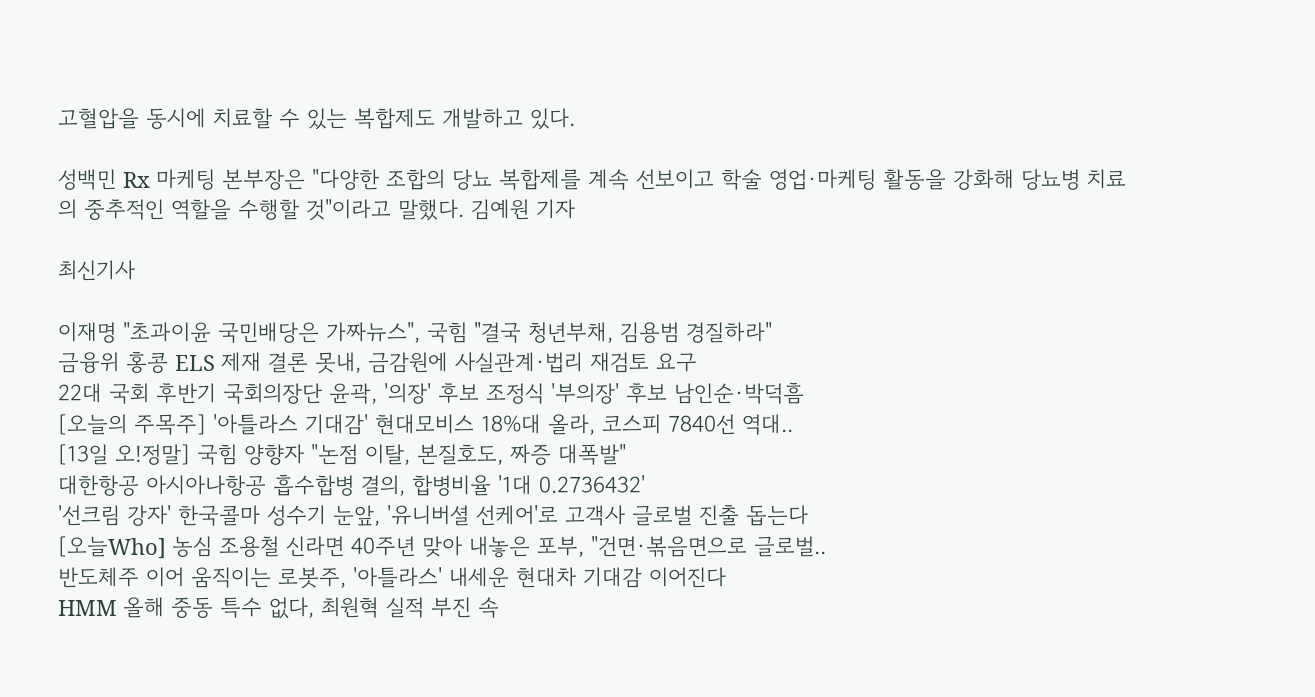고혈압을 동시에 치료할 수 있는 복합제도 개발하고 있다.

성백민 Rx 마케팅 본부장은 "다양한 조합의 당뇨 복합제를 계속 선보이고 학술 영업·마케팅 활동을 강화해 당뇨병 치료의 중추적인 역할을 수행할 것"이라고 말했다. 김예원 기자

최신기사

이재명 "초과이윤 국민배당은 가짜뉴스", 국힘 "결국 청년부채, 김용범 경질하라"
금융위 홍콩 ELS 제재 결론 못내, 금감원에 사실관계·법리 재검토 요구
22대 국회 후반기 국회의장단 윤곽, '의장' 후보 조정식 '부의장' 후보 남인순·박덕흠
[오늘의 주목주] '아틀라스 기대감' 현대모비스 18%대 올라, 코스피 7840선 역대..
[13일 오!정말] 국힘 양향자 "논점 이탈, 본질호도, 짜증 대폭발"
대한항공 아시아나항공 흡수합병 결의, 합병비율 '1대 0.2736432'
'선크림 강자' 한국콜마 성수기 눈앞, '유니버셜 선케어'로 고객사 글로벌 진출 돕는다
[오늘Who] 농심 조용철 신라면 40주년 맞아 내놓은 포부, "건면·볶음면으로 글로벌..
반도체주 이어 움직이는 로봇주, '아틀라스' 내세운 현대차 기대감 이어진다
HMM 올해 중동 특수 없다, 최원혁 실적 부진 속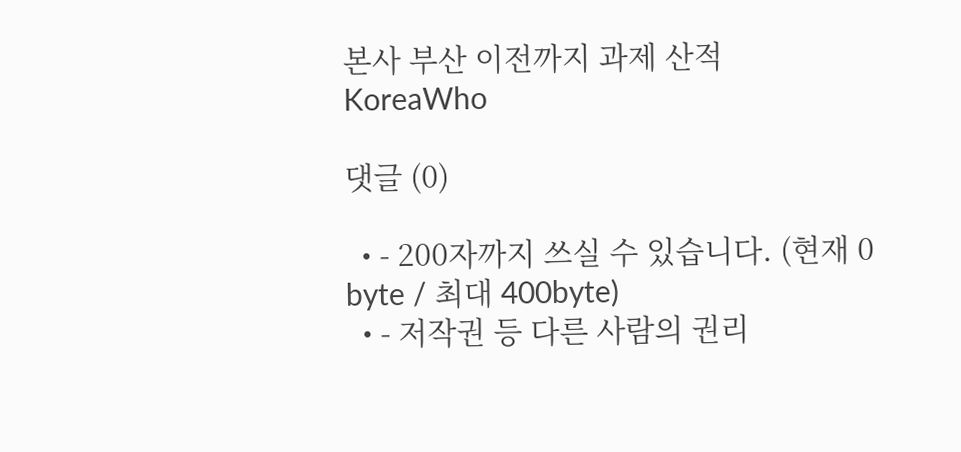본사 부산 이전까지 과제 산적
KoreaWho

댓글 (0)

  • - 200자까지 쓰실 수 있습니다. (현재 0 byte / 최대 400byte)
  • - 저작권 등 다른 사람의 권리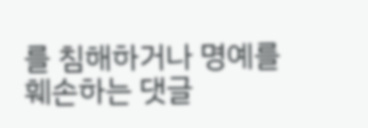를 침해하거나 명예를 훼손하는 댓글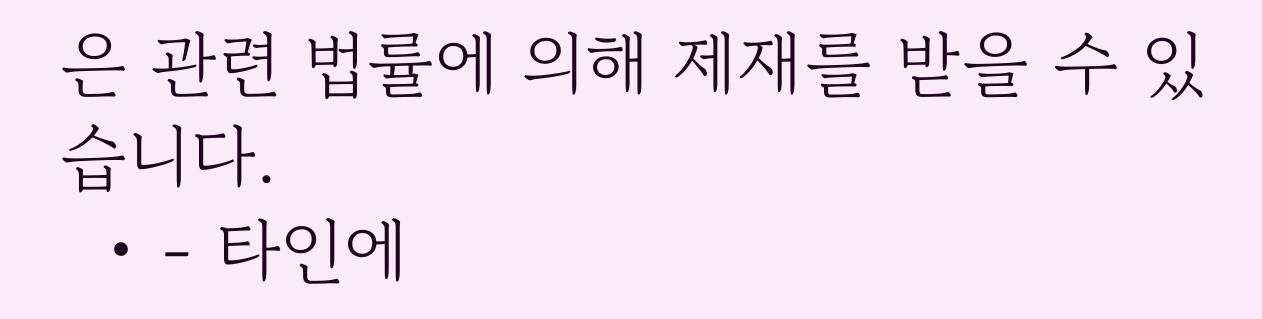은 관련 법률에 의해 제재를 받을 수 있습니다.
  • - 타인에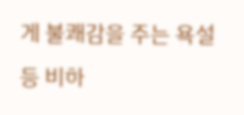게 불쾌감을 주는 욕설 등 비하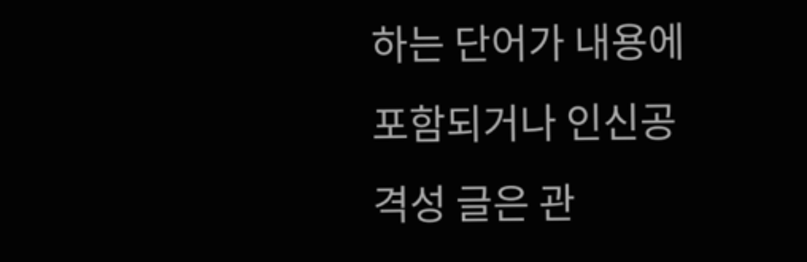하는 단어가 내용에 포함되거나 인신공격성 글은 관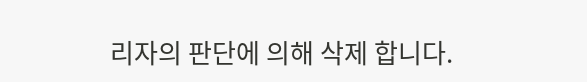리자의 판단에 의해 삭제 합니다.